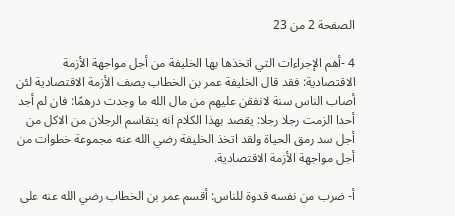الصفحة 2 من 23

4 -أهم الإجراءات التي اتخذها بها الخليفة من أجل مواجهة الأزمة الاقتصادية: فقد قال الخليفة عمر بن الخطاب يصف الأزمة الاقتصادية لئن أصاب الناس سنة لانفقن عليهم من مال الله ما وجدت درهمًا: فان لم أجد أحدا الزمت رجلا رجلا: يقصد بهذا الكلام انه يتقاسم الرجلان من الاكل من أجل سد رمق الحياة ولقد اتخذ الخليفة رضي الله عنه مجموعة خطوات من أجل مواجهة الأزمة الاقتصادية.

أ- ضرب من نفسه قدوة للناس: أقسم عمر بن الخطاب رضي الله عنه على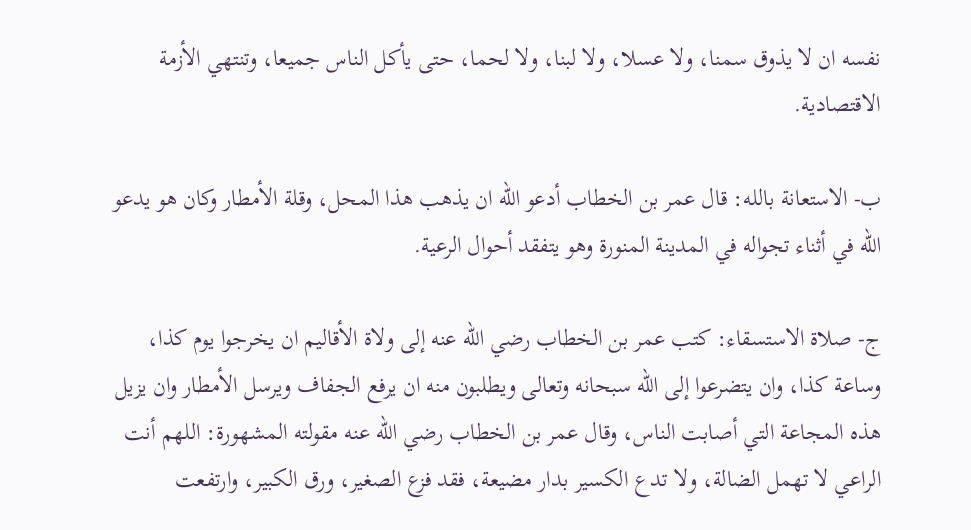نفسه ان لا يذوق سمنا، ولا عسلا، ولا لبنا، ولا لحما، حتى يأكل الناس جميعا، وتنتهي الأزمة الاقتصادية.

ب- الاستعانة بالله: قال عمر بن الخطاب أدعو الله ان يذهب هذا المحل، وقلة الأمطار وكان هو يدعو الله في أثناء تجواله في المدينة المنورة وهو يتفقد أحوال الرعية.

ج- صلاة الاستسقاء: كتب عمر بن الخطاب رضي الله عنه إلى ولاة الأقاليم ان يخرجوا يوم كذا، وساعة كذا، وان يتضرعوا إلى الله سبحانه وتعالى ويطلبون منه ان يرفع الجفاف ويرسل الأمطار وان يزيل هذه المجاعة التي أصابت الناس، وقال عمر بن الخطاب رضي الله عنه مقولته المشهورة: اللهم أنت الراعي لا تهمل الضالة، ولا تدع الكسير بدار مضيعة، فقد فزع الصغير، ورق الكبير، وارتفعت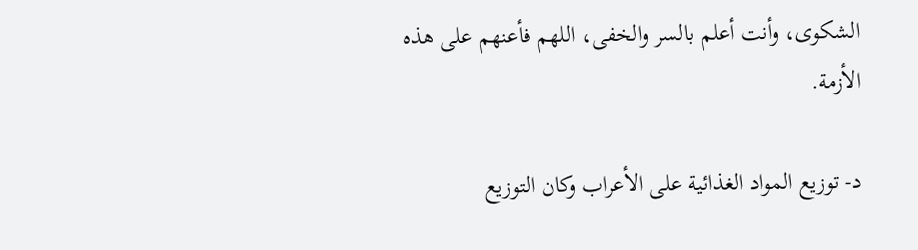الشكوى، وأنت أعلم بالسر والخفى، اللهم فأعنهم على هذه الأزمة.

د- توزيع المواد الغذائية على الأعراب وكان التوزيع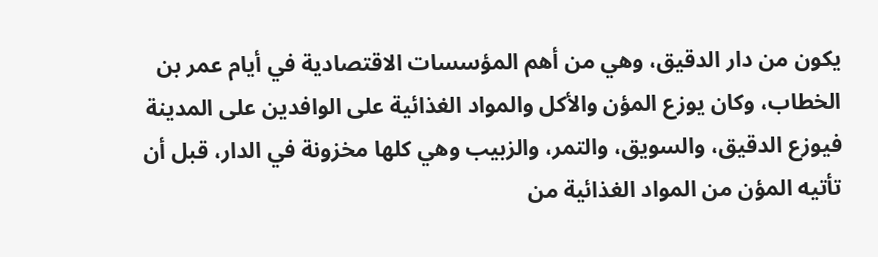يكون من دار الدقيق، وهي من أهم المؤسسات الاقتصادية في أيام عمر بن الخطاب، وكان يوزع المؤن والأكل والمواد الغذائية على الوافدين على المدينة فيوزع الدقيق، والسويق، والتمر، والزبيب وهي كلها مخزونة في الدار، قبل أن تأتيه المؤن من المواد الغذائية من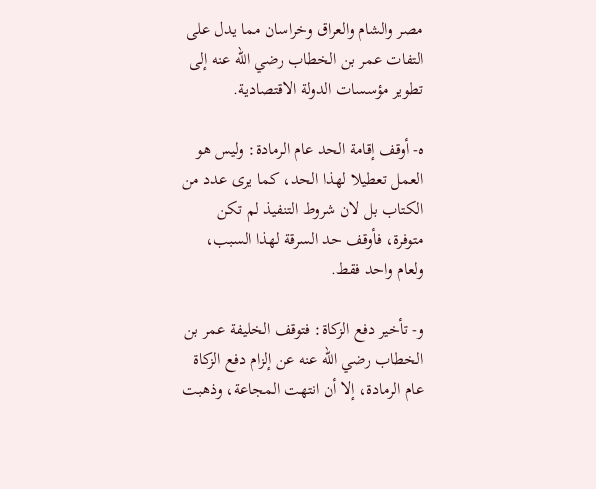مصر والشام والعراق وخراسان مما يدل على التفات عمر بن الخطاب رضي الله عنه إلى تطوير مؤسسات الدولة الاقتصادية.

ه- أوقف إقامة الحد عام الرمادة: وليس هو العمل تعطيلا لهذا الحد، كما يرى عدد من الكتاب بل لان شروط التنفيذ لم تكن متوفرة، فأوقف حد السرقة لهذا السبب، ولعام واحد فقط.

و- تأخير دفع الزكاة: فتوقف الخليفة عمر بن الخطاب رضي الله عنه عن إلزام دفع الزكاة عام الرمادة، إلا أن انتهت المجاعة، وذهبت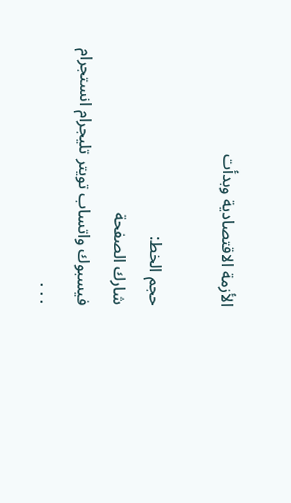الأزمة الاقتصادية وبدأت

حجم الخط:
شارك الصفحة
فيسبوك واتساب تويتر تليجرام انستجرام
. . .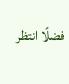فضلًا انتظر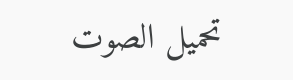تحميل الصوت